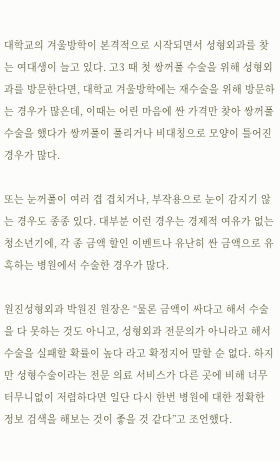대학교의 겨울방학이 본격적으로 시작되면서 성형외과를 찾는 여대생이 늘고 있다. 고3 때 첫 쌍꺼풀 수술을 위해 성형외과를 방문한다면, 대학교 겨울방학에는 재수술을 위해 방문하는 경우가 많은데, 이때는 어린 마음에 싼 가격만 찾아 쌍꺼풀 수술을 했다가 쌍꺼풀이 풀리거나 비대칭으로 모양이 틀어진 경우가 많다.

또는 눈꺼풀이 여러 겹 겹치거나, 부작용으로 눈이 감지기 않는 경우도 종종 있다. 대부분 이런 경우는 경제적 여유가 없는 청소년기에, 각 종 금액 할인 이벤트나 유난히 싼 금액으로 유혹하는 병원에서 수술한 경우가 많다.

원진성형외과 박원진 원장은 “물론 금액이 싸다고 해서 수술을 다 못하는 것도 아니고, 성형외과 전문의가 아니라고 해서 수술을 실패할 확률이 높다 라고 확정지어 말할 순 없다. 하지만 성형수술이라는 전문 의료 서비스가 다른 곳에 비해 너무 터무니없이 저렴하다면 일단 다시 한번 병원에 대한 정확한 정보 검색을 해보는 것이 좋을 것 같다”고 조언했다.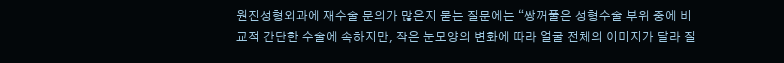원진성형외과에 재수술 문의가 많은지 묻는 질문에는 “쌍꺼풀은 성형수술 부위 중에 비교적 간단한 수술에 속하지만, 작은 눈모양의 변화에 따라 얼굴 전체의 이미지가 달라 질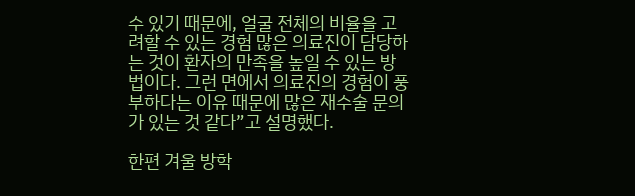수 있기 때문에, 얼굴 전체의 비율을 고려할 수 있는 경험 많은 의료진이 담당하는 것이 환자의 만족을 높일 수 있는 방법이다. 그런 면에서 의료진의 경험이 풍부하다는 이유 때문에 많은 재수술 문의가 있는 것 같다”고 설명했다.

한편 겨울 방학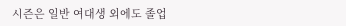시즌은 일반 여대생 외에도 졸업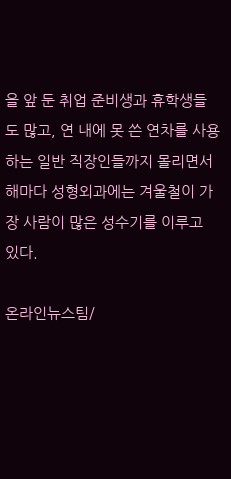을 앞 둔 취업 준비생과 휴학생들도 많고, 연 내에 못 쓴 연차를 사용하는 일반 직장인들까지 몰리면서 해마다 성형외과에는 겨울철이 가장 사람이 많은 성수기를 이루고 있다.

온라인뉴스팀/